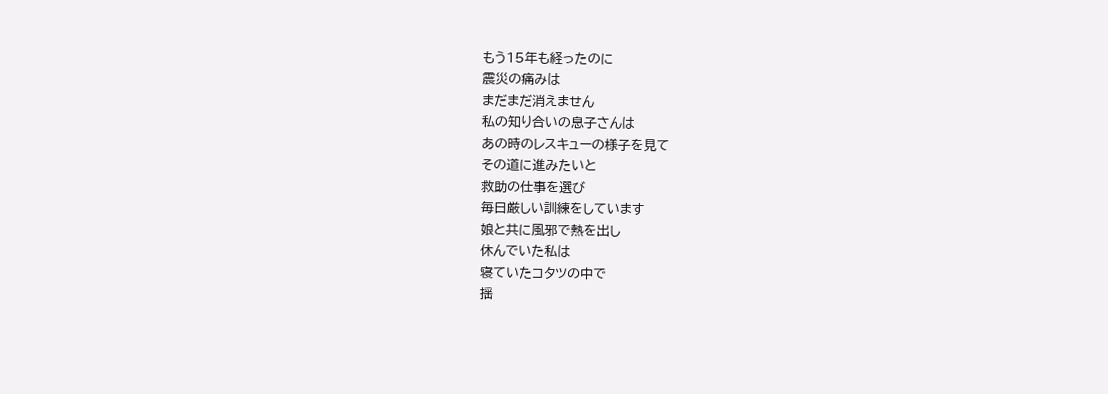もう15年も経ったのに
震災の痛みは
まだまだ消えません
私の知り合いの息子さんは
あの時のレスキューの様子を見て
その道に進みたいと
救助の仕事を選び
毎日厳しい訓練をしています
娘と共に風邪で熱を出し
休んでいた私は
寝ていたコタツの中で
揺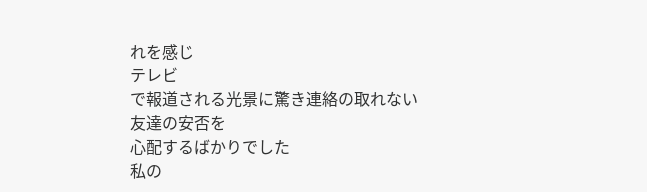れを感じ
テレビ
で報道される光景に驚き連絡の取れない友達の安否を
心配するばかりでした
私の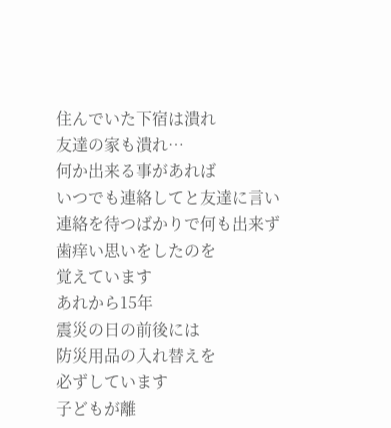住んでいた下宿は潰れ
友達の家も潰れ…
何か出来る事があれば
いつでも連絡してと友達に言い
連絡を待つばかりで何も出来ず
歯痒い思いをしたのを
覚えています
あれから15年
震災の日の前後には
防災用品の入れ替えを
必ずしています
子どもが離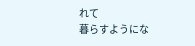れて
暮らすようにな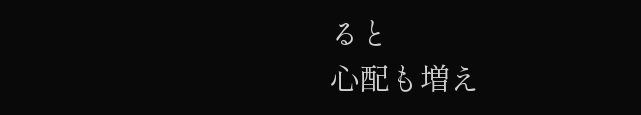ると
心配も増え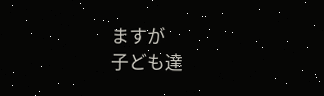ますが
子ども達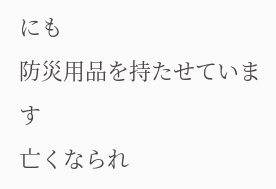にも
防災用品を持たせています
亡くなられ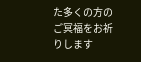た多くの方の
ご冥福をお祈りします